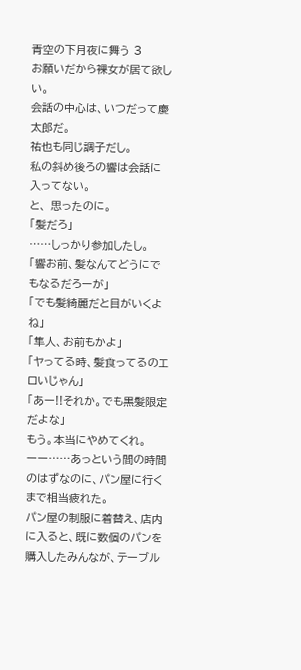青空の下月夜に舞う 3
お願いだから裸女が居て欲しい。
会話の中心は、いつだって慶太郎だ。
祐也も同じ調子だし。
私の斜め後ろの響は会話に入ってない。
と、 思ったのに。
「髪だろ」
……しっかり参加したし。
「響お前、髪なんてどうにでもなるだろーが」
「でも髪綺麗だと目がいくよね」
「隼人、お前もかよ」
「ヤってる時、髪食ってるのエロいじゃん」
「あー!!それか。でも黒髪限定だよな」
もう。本当にやめてくれ。
ーー……あっという間の時間のはずなのに、パン屋に行くまで相当疲れた。
パン屋の制服に着替え、店内に入ると、既に数個のパンを購入したみんなが、テーブル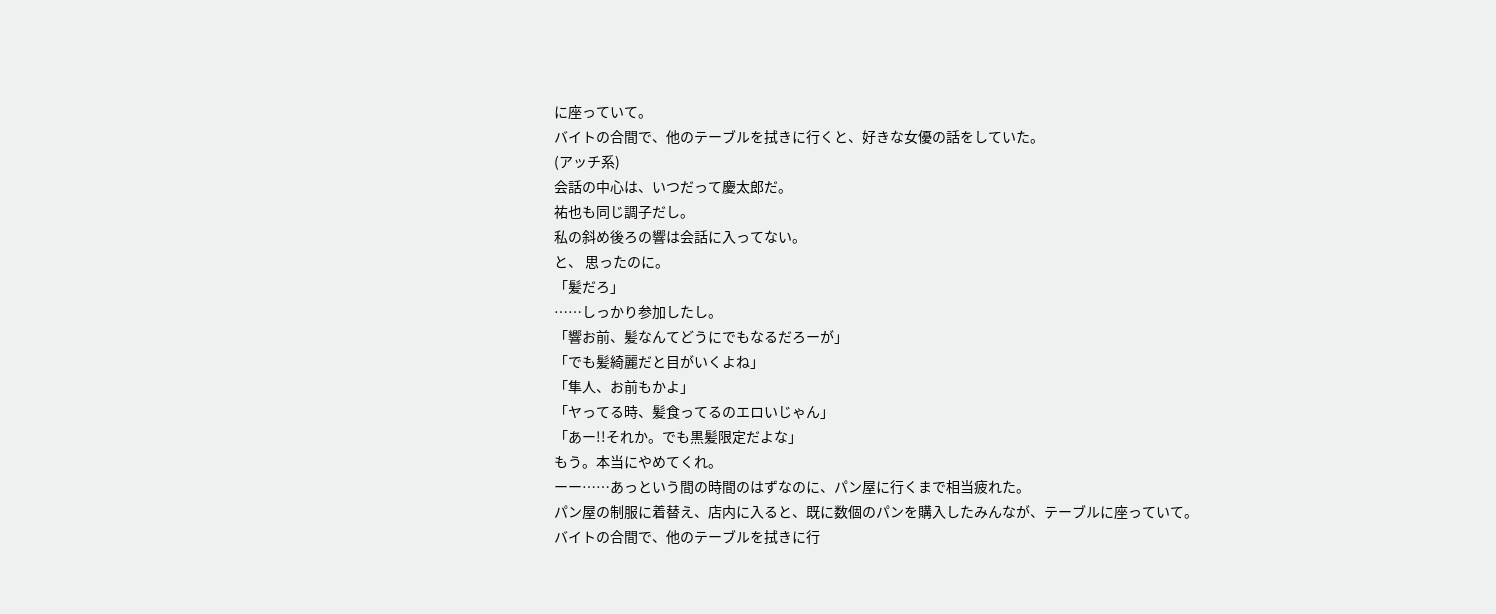に座っていて。
バイトの合間で、他のテーブルを拭きに行くと、好きな女優の話をしていた。
(アッチ系)
会話の中心は、いつだって慶太郎だ。
祐也も同じ調子だし。
私の斜め後ろの響は会話に入ってない。
と、 思ったのに。
「髪だろ」
……しっかり参加したし。
「響お前、髪なんてどうにでもなるだろーが」
「でも髪綺麗だと目がいくよね」
「隼人、お前もかよ」
「ヤってる時、髪食ってるのエロいじゃん」
「あー!!それか。でも黒髪限定だよな」
もう。本当にやめてくれ。
ーー……あっという間の時間のはずなのに、パン屋に行くまで相当疲れた。
パン屋の制服に着替え、店内に入ると、既に数個のパンを購入したみんなが、テーブルに座っていて。
バイトの合間で、他のテーブルを拭きに行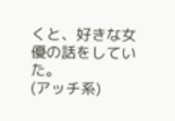くと、好きな女優の話をしていた。
(アッチ系)